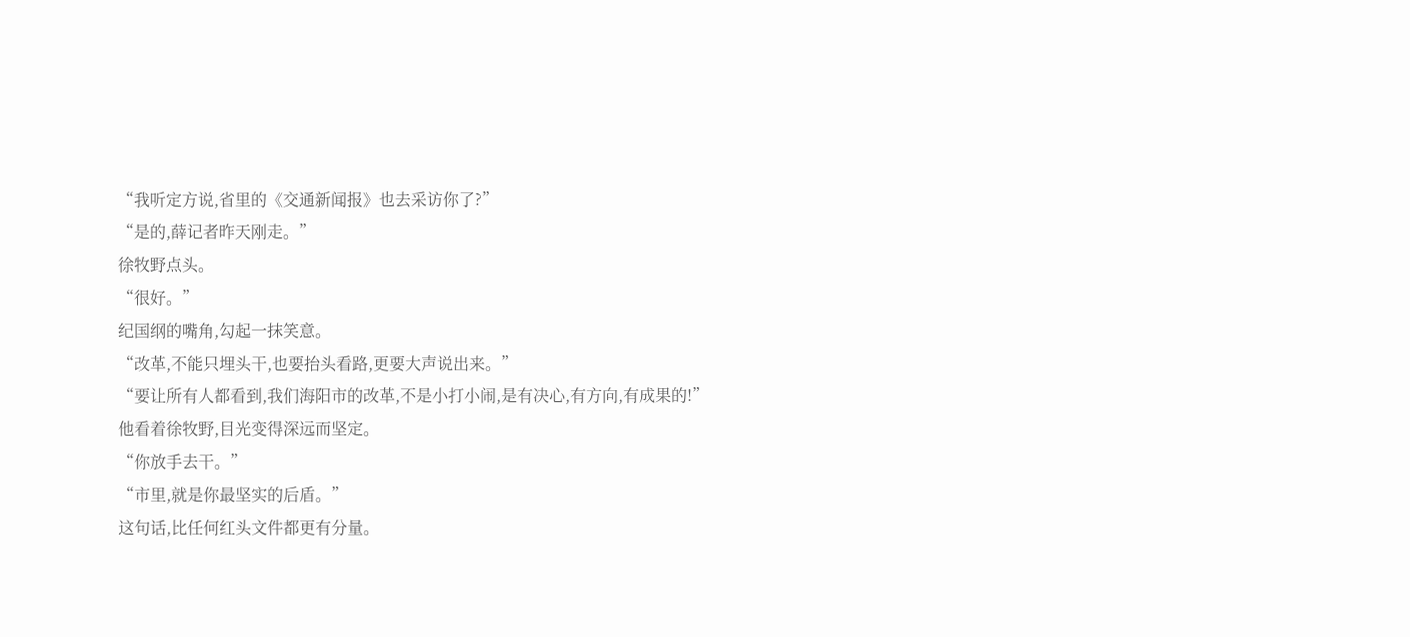“我听定方说,省里的《交通新闻报》也去采访你了?”
“是的,薛记者昨天刚走。”
徐牧野点头。
“很好。”
纪国纲的嘴角,勾起一抹笑意。
“改革,不能只埋头干,也要抬头看路,更要大声说出来。”
“要让所有人都看到,我们海阳市的改革,不是小打小闹,是有决心,有方向,有成果的!”
他看着徐牧野,目光变得深远而坚定。
“你放手去干。”
“市里,就是你最坚实的后盾。”
这句话,比任何红头文件都更有分量。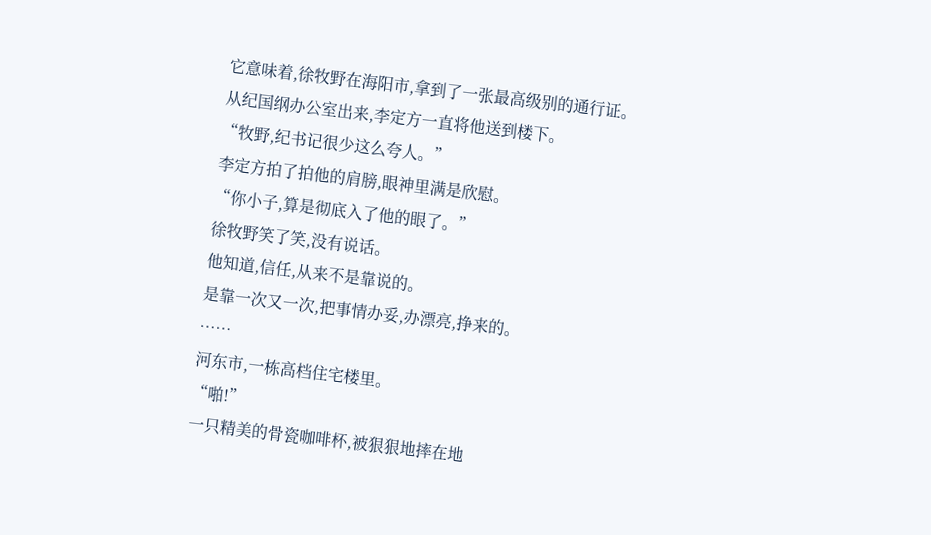它意味着,徐牧野在海阳市,拿到了一张最高级别的通行证。
从纪国纲办公室出来,李定方一直将他送到楼下。
“牧野,纪书记很少这么夸人。”
李定方拍了拍他的肩膀,眼神里满是欣慰。
“你小子,算是彻底入了他的眼了。”
徐牧野笑了笑,没有说话。
他知道,信任,从来不是靠说的。
是靠一次又一次,把事情办妥,办漂亮,挣来的。
……
河东市,一栋高档住宅楼里。
“啪!”
一只精美的骨瓷咖啡杯,被狠狠地摔在地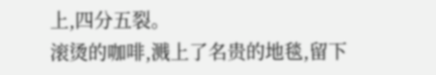上,四分五裂。
滚烫的咖啡,溅上了名贵的地毯,留下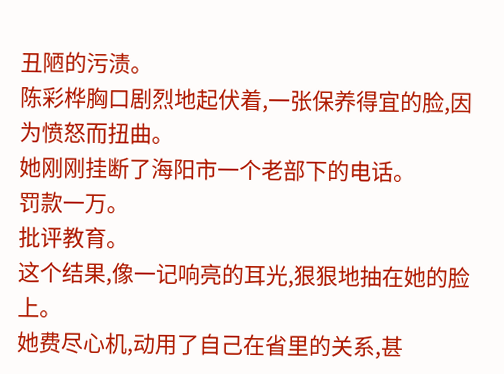丑陋的污渍。
陈彩桦胸口剧烈地起伏着,一张保养得宜的脸,因为愤怒而扭曲。
她刚刚挂断了海阳市一个老部下的电话。
罚款一万。
批评教育。
这个结果,像一记响亮的耳光,狠狠地抽在她的脸上。
她费尽心机,动用了自己在省里的关系,甚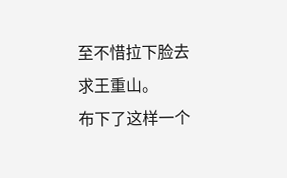至不惜拉下脸去求王重山。
布下了这样一个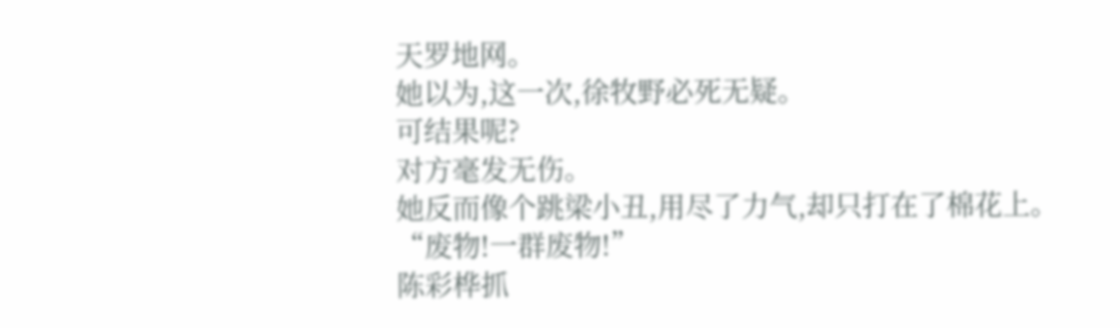天罗地网。
她以为,这一次,徐牧野必死无疑。
可结果呢?
对方毫发无伤。
她反而像个跳梁小丑,用尽了力气,却只打在了棉花上。
“废物!一群废物!”
陈彩桦抓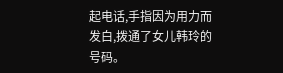起电话,手指因为用力而发白,拨通了女儿韩玲的号码。